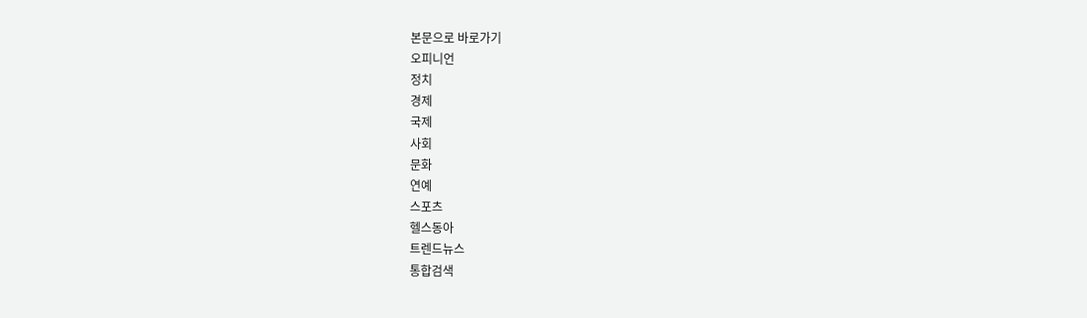본문으로 바로가기
오피니언
정치
경제
국제
사회
문화
연예
스포츠
헬스동아
트렌드뉴스
통합검색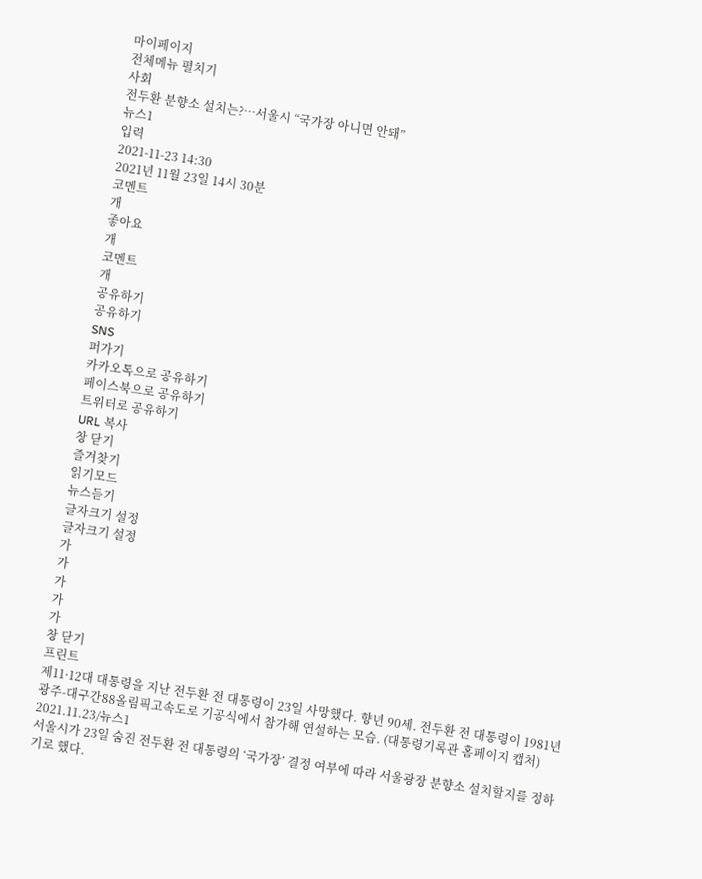마이페이지
전체메뉴 펼치기
사회
전두환 분향소 설치는?…서울시 “국가장 아니면 안돼”
뉴스1
입력
2021-11-23 14:30
2021년 11월 23일 14시 30분
코멘트
개
좋아요
개
코멘트
개
공유하기
공유하기
SNS
퍼가기
카카오톡으로 공유하기
페이스북으로 공유하기
트위터로 공유하기
URL 복사
창 닫기
즐겨찾기
읽기모드
뉴스듣기
글자크기 설정
글자크기 설정
가
가
가
가
가
창 닫기
프린트
제11·12대 대통령을 지난 전두환 전 대통령이 23일 사망했다. 향년 90세. 전두환 전 대통령이 1981년 광주-대구간88올림픽고속도로 기공식에서 참가해 연설하는 모습. (대통령기록관 홈페이지 캡처) 2021.11.23/뉴스1
서울시가 23일 숨진 전두환 전 대통령의 ‘국가장’ 결정 여부에 따라 서울광장 분향소 설치할지를 정하기로 했다.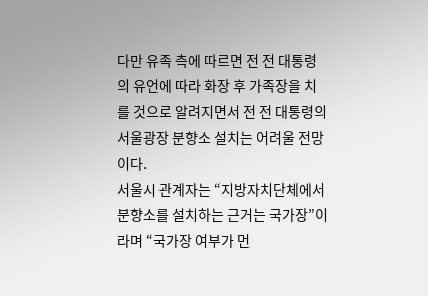다만 유족 측에 따르면 전 전 대통령의 유언에 따라 화장 후 가족장을 치를 것으로 알려지면서 전 전 대통령의 서울광장 분향소 설치는 어려울 전망이다.
서울시 관계자는 “지방자치단체에서 분향소를 설치하는 근거는 국가장”이라며 “국가장 여부가 먼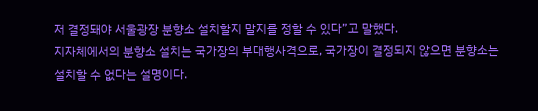저 결정돼야 서울광장 분향소 설치할지 말지를 정할 수 있다”고 말했다.
지자체에서의 분향소 설치는 국가장의 부대행사격으로, 국가장이 결정되지 않으면 분향소는 설치할 수 없다는 설명이다.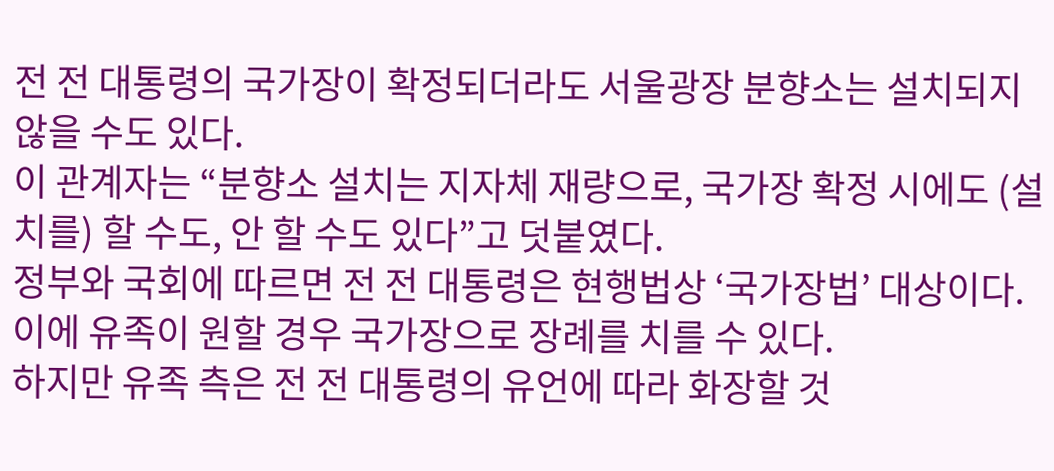전 전 대통령의 국가장이 확정되더라도 서울광장 분향소는 설치되지 않을 수도 있다.
이 관계자는 “분향소 설치는 지자체 재량으로, 국가장 확정 시에도 (설치를) 할 수도, 안 할 수도 있다”고 덧붙였다.
정부와 국회에 따르면 전 전 대통령은 현행법상 ‘국가장법’ 대상이다. 이에 유족이 원할 경우 국가장으로 장례를 치를 수 있다.
하지만 유족 측은 전 전 대통령의 유언에 따라 화장할 것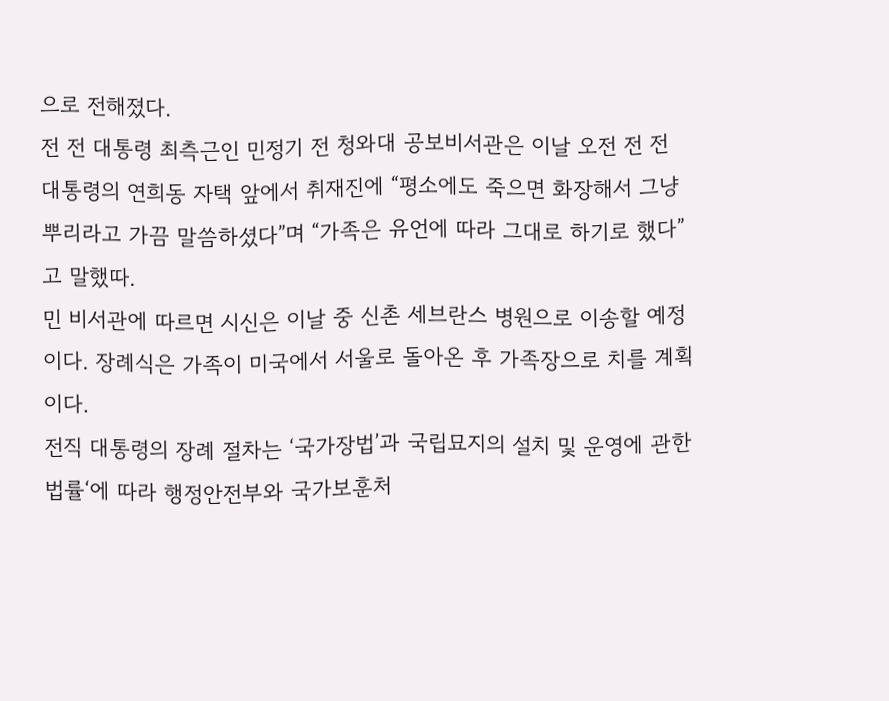으로 전해졌다.
전 전 대통령 최측근인 민정기 전 청와대 공보비서관은 이날 오전 전 전 대통령의 연희동 자택 앞에서 취재진에 “평소에도 죽으면 화장해서 그냥 뿌리라고 가끔 말씀하셨다”며 “가족은 유언에 따라 그대로 하기로 했다”고 말했따.
민 비서관에 따르면 시신은 이날 중 신촌 세브란스 병원으로 이송할 예정이다. 장례식은 가족이 미국에서 서울로 돌아온 후 가족장으로 치를 계획이다.
전직 대통령의 장례 절차는 ‘국가장법’과 국립묘지의 설치 및 운영에 관한 법률‘에 따라 행정안전부와 국가보훈처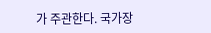가 주관한다. 국가장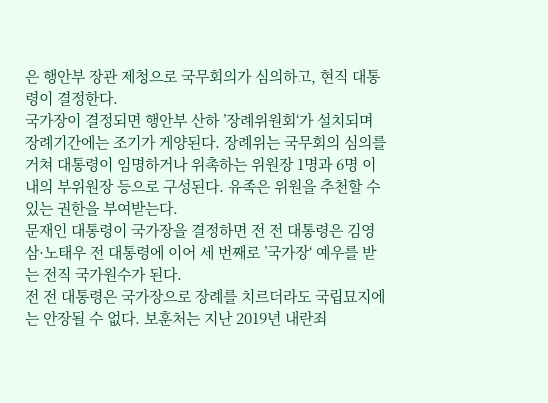은 행안부 장관 제청으로 국무회의가 심의하고, 현직 대통령이 결정한다.
국가장이 결정되면 행안부 산하 ’장례위원회‘가 설치되며 장례기간에는 조기가 게양된다. 장례위는 국무회의 심의를 거쳐 대통령이 임명하거나 위촉하는 위원장 1명과 6명 이내의 부위원장 등으로 구성된다. 유족은 위원을 추천할 수 있는 권한을 부여받는다.
문재인 대통령이 국가장을 결정하면 전 전 대통령은 김영삼·노태우 전 대통령에 이어 세 번째로 ’국가장‘ 예우를 받는 전직 국가원수가 된다.
전 전 대통령은 국가장으로 장례를 치르더라도 국립묘지에는 안장될 수 없다. 보훈처는 지난 2019년 내란죄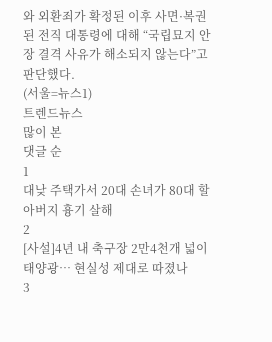와 외환죄가 확정된 이후 사면·복권된 전직 대통령에 대해 “국립묘지 안장 결격 사유가 해소되지 않는다”고 판단했다.
(서울=뉴스1)
트렌드뉴스
많이 본
댓글 순
1
대낮 주택가서 20대 손녀가 80대 할아버지 흉기 살해
2
[사설]4년 내 축구장 2만4천개 넓이 태양광… 현실성 제대로 따졌나
3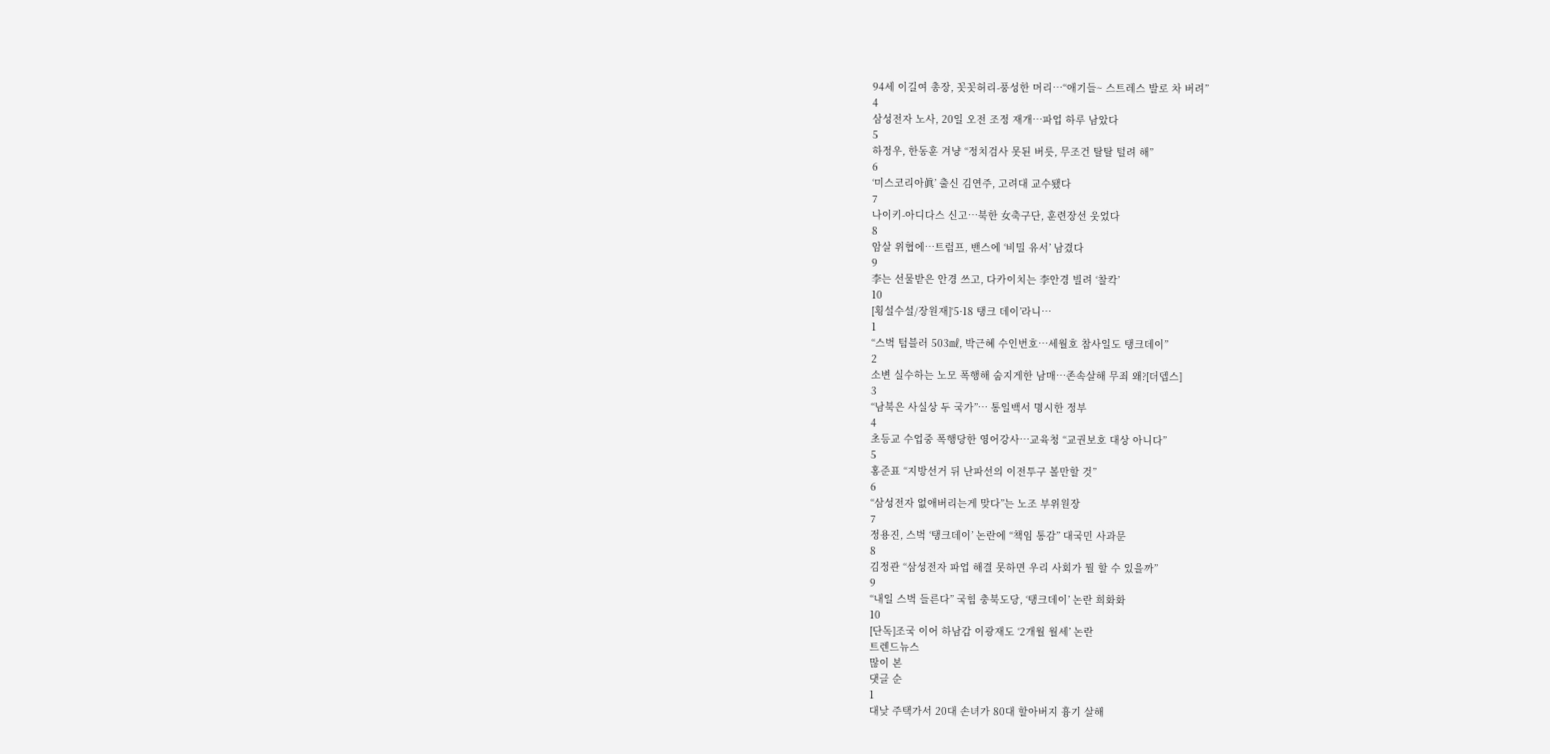94세 이길여 총장, 꼿꼿허리-풍성한 머리…“애기들~ 스트레스 발로 차 버려”
4
삼성전자 노사, 20일 오전 조정 재개…파업 하루 남았다
5
하정우, 한동훈 겨냥 “정치검사 못된 버릇, 무조건 탈탈 털려 해”
6
‘미스코리아眞’ 출신 김연주, 고려대 교수됐다
7
나이키-아디다스 신고…북한 女축구단, 훈련장선 웃었다
8
암살 위협에…트럼프, 밴스에 ‘비밀 유서’ 남겼다
9
李는 선물받은 안경 쓰고, 다카이치는 李안경 빌려 ‘찰칵’
10
[횡설수설/장원재]‘5·18 탱크 데이’라니…
1
“스벅 텀블러 503㎖, 박근혜 수인번호…세월호 참사일도 탱크데이”
2
소변 실수하는 노모 폭행해 숨지게한 남매…존속살해 무죄 왜?[더뎁스]
3
“남북은 사실상 두 국가”… 통일백서 명시한 정부
4
초등교 수업중 폭행당한 영어강사…교육청 “교권보호 대상 아니다”
5
홍준표 “지방선거 뒤 난파선의 이전투구 볼만할 것”
6
“삼성전자 없애버리는게 맞다”는 노조 부위원장
7
정용진, 스벅 ‘탱크데이’ 논란에 “책임 통감” 대국민 사과문
8
김정관 “삼성전자 파업 해결 못하면 우리 사회가 뭘 할 수 있을까”
9
“내일 스벅 들른다” 국힘 충북도당, ‘탱크데이’ 논란 희화화
10
[단독]조국 이어 하남갑 이광재도 ‘2개월 월세’ 논란
트렌드뉴스
많이 본
댓글 순
1
대낮 주택가서 20대 손녀가 80대 할아버지 흉기 살해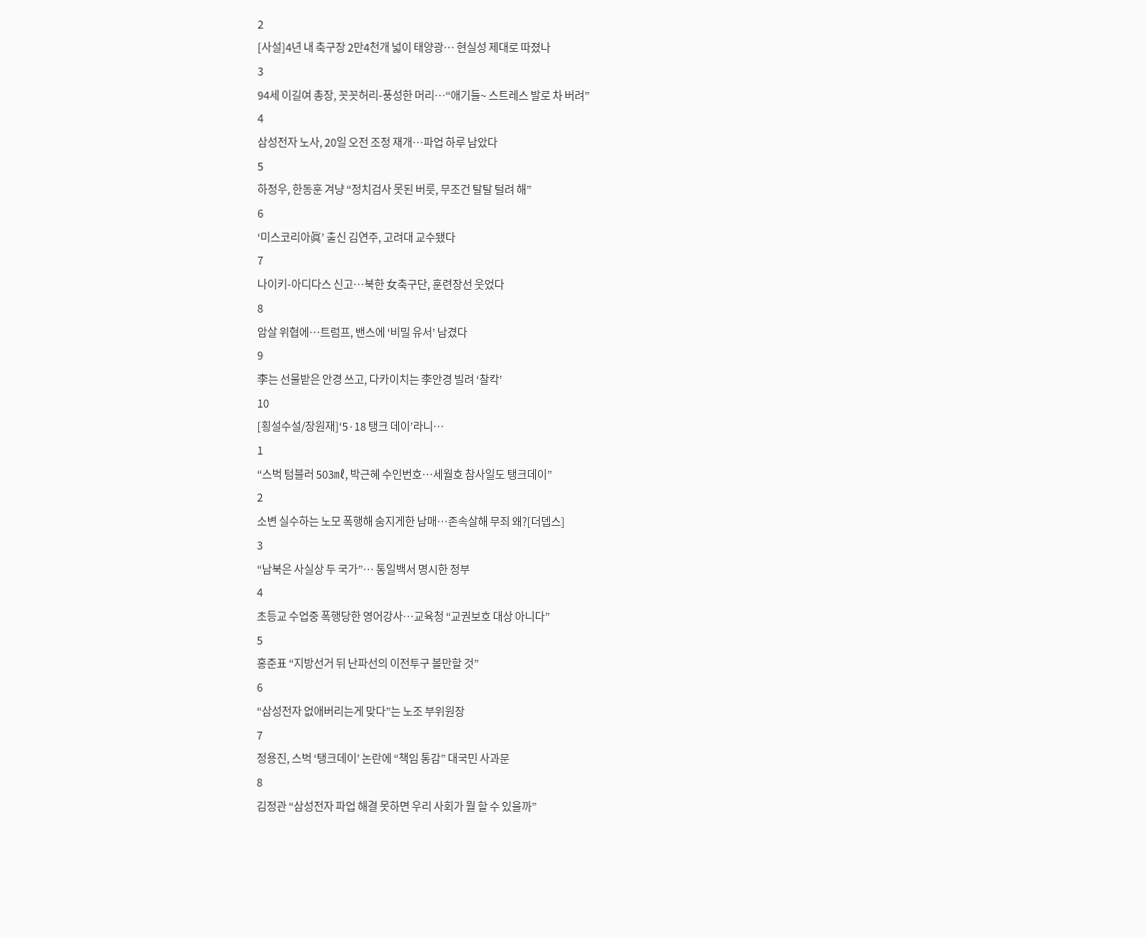2
[사설]4년 내 축구장 2만4천개 넓이 태양광… 현실성 제대로 따졌나
3
94세 이길여 총장, 꼿꼿허리-풍성한 머리…“애기들~ 스트레스 발로 차 버려”
4
삼성전자 노사, 20일 오전 조정 재개…파업 하루 남았다
5
하정우, 한동훈 겨냥 “정치검사 못된 버릇, 무조건 탈탈 털려 해”
6
‘미스코리아眞’ 출신 김연주, 고려대 교수됐다
7
나이키-아디다스 신고…북한 女축구단, 훈련장선 웃었다
8
암살 위협에…트럼프, 밴스에 ‘비밀 유서’ 남겼다
9
李는 선물받은 안경 쓰고, 다카이치는 李안경 빌려 ‘찰칵’
10
[횡설수설/장원재]‘5·18 탱크 데이’라니…
1
“스벅 텀블러 503㎖, 박근혜 수인번호…세월호 참사일도 탱크데이”
2
소변 실수하는 노모 폭행해 숨지게한 남매…존속살해 무죄 왜?[더뎁스]
3
“남북은 사실상 두 국가”… 통일백서 명시한 정부
4
초등교 수업중 폭행당한 영어강사…교육청 “교권보호 대상 아니다”
5
홍준표 “지방선거 뒤 난파선의 이전투구 볼만할 것”
6
“삼성전자 없애버리는게 맞다”는 노조 부위원장
7
정용진, 스벅 ‘탱크데이’ 논란에 “책임 통감” 대국민 사과문
8
김정관 “삼성전자 파업 해결 못하면 우리 사회가 뭘 할 수 있을까”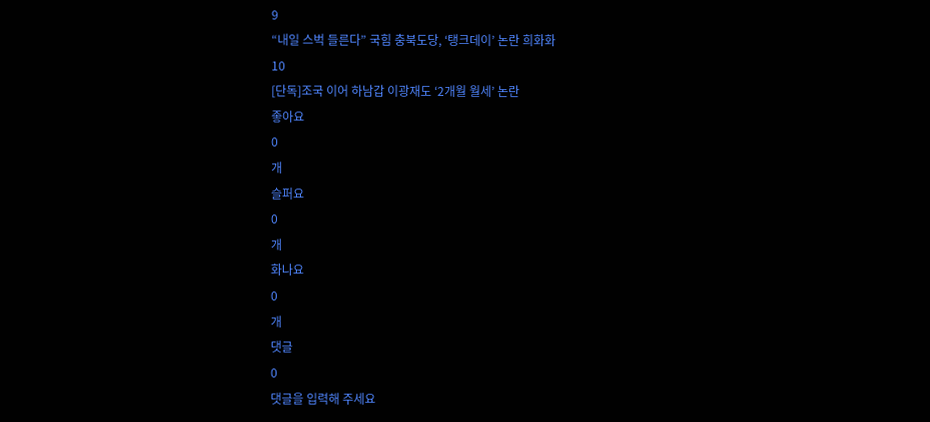9
“내일 스벅 들른다” 국힘 충북도당, ‘탱크데이’ 논란 희화화
10
[단독]조국 이어 하남갑 이광재도 ‘2개월 월세’ 논란
좋아요
0
개
슬퍼요
0
개
화나요
0
개
댓글
0
댓글을 입력해 주세요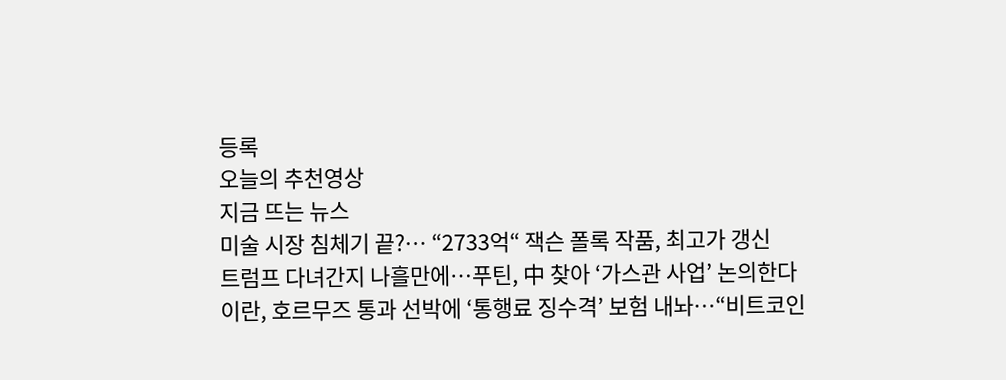등록
오늘의 추천영상
지금 뜨는 뉴스
미술 시장 침체기 끝?… “2733억“ 잭슨 폴록 작품, 최고가 갱신
트럼프 다녀간지 나흘만에…푸틴, 中 찾아 ‘가스관 사업’ 논의한다
이란, 호르무즈 통과 선박에 ‘통행료 징수격’ 보험 내놔…“비트코인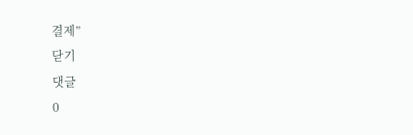결제”
닫기
댓글
0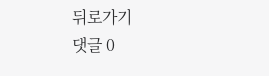뒤로가기
댓글 0